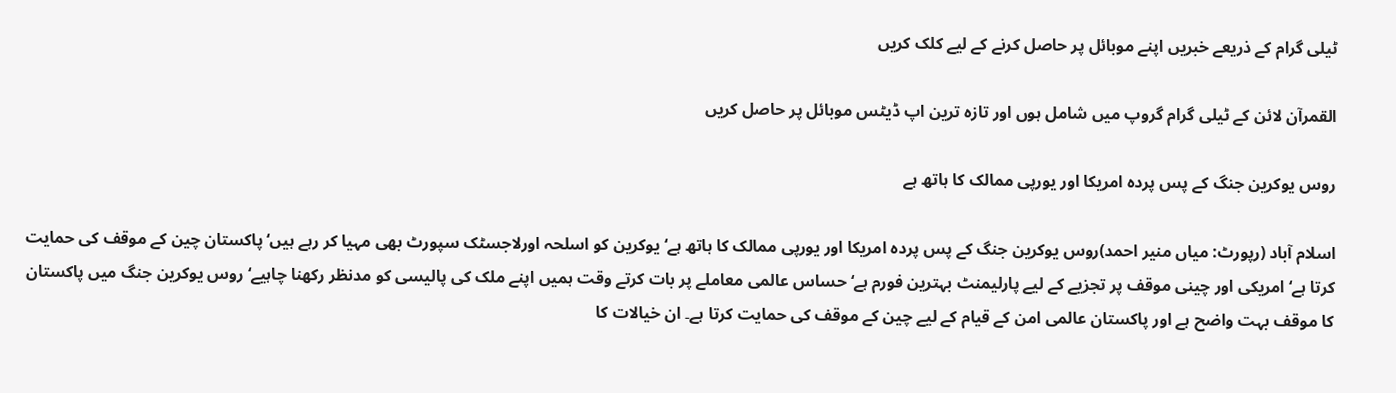ٹیلی گرام کے ذریعے خبریں اپنے موبائل پر حاصل کرنے کے لیے کلک کریں

القمرآن لائن کے ٹیلی گرام گروپ میں شامل ہوں اور تازہ ترین اپ ڈیٹس موبائل پر حاصل کریں

روس یوکرین جنگ کے پس پردہ امریکا اور یورپی ممالک کا ہاتھ ہے

اسلام آباد (رپورٹ: میاں منیر احمد)روس یوکرین جنگ کے پس پردہ امریکا اور یورپی ممالک کا ہاتھ ہے‘یوکرین کو اسلحہ اورلاجسٹک سپورٹ بھی مہیا کر رہے ہیں‘پاکستان چین کے موقف کی حمایت کرتا ہے‘ امریکی اور چینی موقف پر تجزیے کے لیے پارلیمنٹ بہترین فورم ہے‘ حساس عالمی معاملے پر بات کرتے وقت ہمیں اپنے ملک کی پالیسی کو مدنظر رکھنا چاہیے‘روس یوکرین جنگ میں پاکستان کا موقف بہت واضح ہے اور پاکستان عالمی امن کے قیام کے لیے چین کے موقف کی حمایت کرتا ہے۔ ان خیالات کا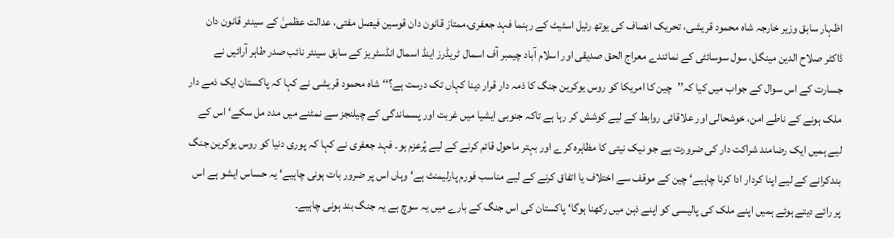اظہار سابق وزیر خارجہ شاہ محمود قریشی، تحریک انصاف کی یوتھ رئیل اسٹیٹ کے رہنما فہد جعفری،ممتاز قانون دان قوسین فیصل مفتی، عدالت عظمیٰ کے سینئر قانون دان ڈاکٹر صلاح الدین مینگل، سول سوسائٹی کے نمائندے معراج الحق صدیقی اور اسلام آباد چیمبر آف اسمال ٹریڈرز اینڈ اسمال انڈسٹریز کے سابق سینئر نائب صدر طاہر آرائیں نے جسارت کے اس سوال کے جواب میں کیا کہ’’چین کا امریکا کو روس یوکرین جنگ کا ذمہ دار قرار دینا کہاں تک درست ہے؟‘‘ شاہ محمود قریشی نے کہا کہ پاکستان ایک ذمے دار ملک ہونے کے ناطے امن، خوشحالی اور علاقائی روابط کے لیے کوشش کر رہا ہے تاکہ جنوبی ایشیا میں غربت اور پسماندگی کے چیلنجز سے نمٹنے میں مدد مل سکے‘ اس کے لیے ہمیں ایک رضامند شراکت دار کی ضرورت ہے جو نیک نیتی کا مظاہرہ کرے اور بہتر ماحول قائم کرنے کے لیے پُرعزم ہو۔ فہد جعفری نے کہا کہ پوری دنیا کو روس یوکرین جنگ بندکرانے کے لیے اپنا کردار ادا کرنا چاہیے‘ چین کے موقف سے اختلاف یا اتفاق کرنے کے لیے مناسب فورم پارلیمنٹ ہے‘ وہاں اس پر ضرور بات ہونی چاہیے‘ یہ حساس ایشو ہے اس پر رائے دیتے ہوئے ہمیں اپنے ملک کی پالیسی کو اپنے ذہن میں رکھنا ہوگا‘ پاکستان کی اس جنگ کے بارے میں یہ سوچ ہے یہ جنگ بند ہونی چاہیے۔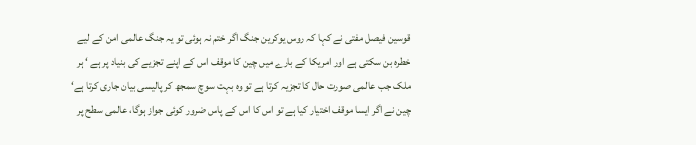قوسین فیصل مفتی نے کہا کہ روس یوکرین جنگ اگر ختم نہ ہوئی تو یہ جنگ عالمی امن کے لیے خطرہ بن سکتی ہے اور امریکا کے بارے میں چین کا موقف اس کے اپنے تجزیے کی بنیاد پر ہے ‘ ہر ملک جب عالمی صورت حال کا تجزیہ کرتا ہے تو وہ بہت سوچ سمجھ کر پالیسی بیان جاری کرتا ہے‘ چین نے اگر ایسا موقف اختیار کیا ہے تو اس کا اس کے پاس ضرور کوئی جواز ہوگا، عالمی سطح پر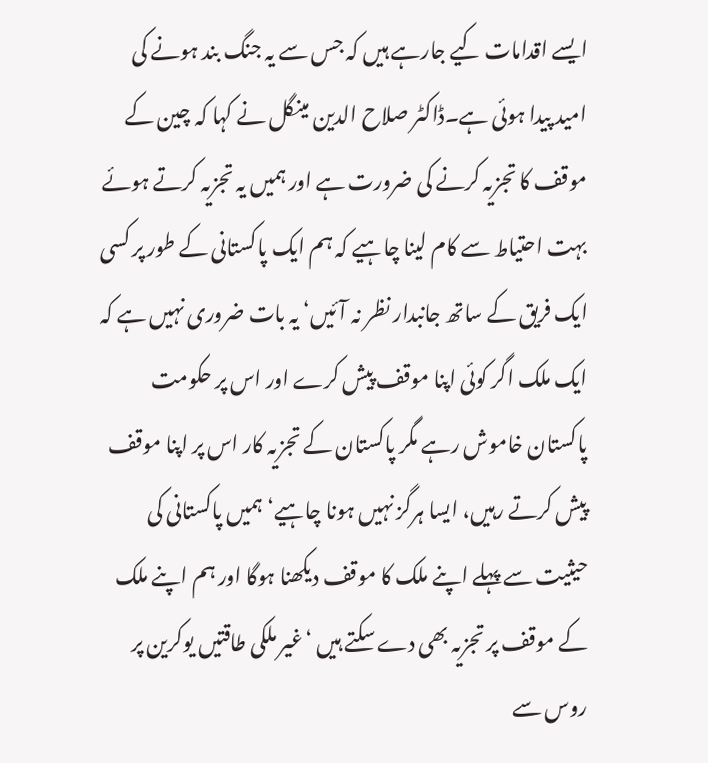ایسے اقدامات کیے جارہے ہیں کہ جس سے یہ جنگ بند ہونے کی امید پیدا ہوئی ہے۔ڈاکٹر صلاح الدین مینگل نے کہا کہ چین کے موقف کا تجزیہ کرنے کی ضرورت ہے اور ہمیں یہ تجزیہ کرتے ہوئے بہت احتیاط سے کام لینا چاہیے کہ ہم ایک پاکستانی کے طور پر کسی ایک فریق کے ساتھ جانبدار نظر نہ آئیں‘ یہ بات ضروری نہیں ہے کہ ایک ملک اگر کوئی اپنا موقف پیش کرے اور اس پر حکومت پاکستان خاموش رہے مگر پاکستان کے تجزیہ کار اس پر اپنا موقف پیش کرتے رہیں، ایسا ہرگز نہیں ہونا چاہیے‘ ہمیں پاکستانی کی حیثیت سے پہلے اپنے ملک کا موقف دیکھنا ہوگا اور ہم اپنے ملک کے موقف پر تجزیہ بھی دے سکتے ہیں ‘غیر ملکی طاقتیں یوکرین پر روس سے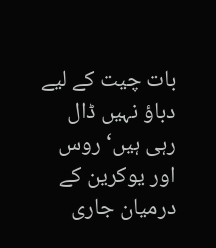بات چیت کے لیے دباؤ نہیں ڈال رہی ہیں‘ روس اور یوکرین کے درمیان جاری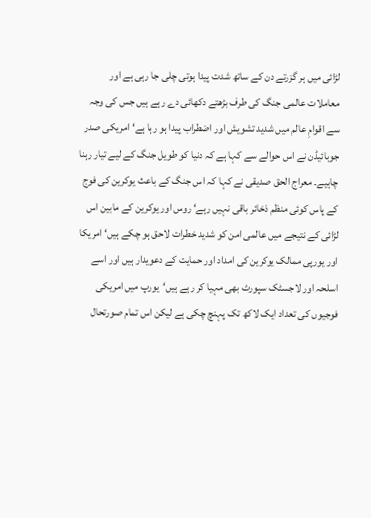لڑائی میں ہر گزرتے دن کے ساتھ شدت پیدا ہوتی چلی جا رہی ہے اور معاملات عالمی جنگ کی طرف بڑھتے دکھائی دے رہے ہیں جس کی وجہ سے اقوامِ عالم میں شدید تشویش اور اضطراب پیدا ہو رہا ہے‘ امریکی صدر جوبائیڈن نے اس حوالے سے کہا ہے کہ دنیا کو طویل جنگ کے لیے تیار رہنا چاہیے۔ معراج الحق صدیقی نے کہا کہ اس جنگ کے باعث یوکرین کی فوج کے پاس کوئی منظم ذخائر باقی نہیں رہے‘ روس اور یوکرین کے مابین اس لڑائی کے نتیجے میں عالمی امن کو شدید خطرات لاحق ہو چکے ہیں‘ امریکا اور یورپی ممالک یوکرین کی امداد اور حمایت کے دعویدار ہیں اور اسے اسلحہ اور لاجسٹک سپورٹ بھی مہیا کر رہے ہیں‘یورپ میں امریکی فوجیوں کی تعداد ایک لاکھ تک پہنچ چکی ہے لیکن اس تمام صورتحال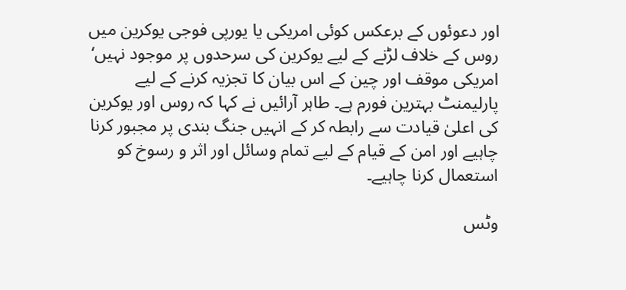اور دعوئوں کے برعکس کوئی امریکی یا یورپی فوجی یوکرین میں روس کے خلاف لڑنے کے لیے یوکرین کی سرحدوں پر موجود نہیں‘ امریکی موقف اور چین کے اس بیان کا تجزیہ کرنے کے لیے پارلیمنٹ بہترین فورم ہے۔ طاہر آرائیں نے کہا کہ روس اور یوکرین کی اعلیٰ قیادت سے رابطہ کر کے انہیں جنگ بندی پر مجبور کرنا چاہیے اور امن کے قیام کے لیے تمام وسائل اور اثر و رسوخ کو استعمال کرنا چاہیے۔

وٹس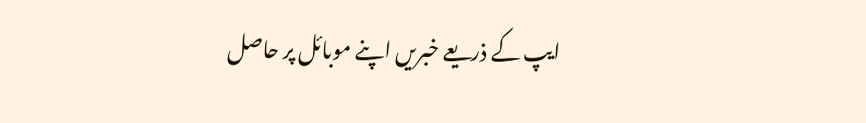ایپ کے ذریعے خبریں اپنے موبائل پر حاصل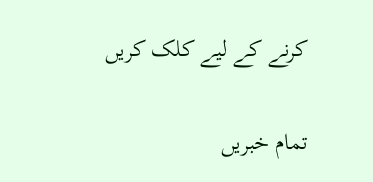کرنے کے لیے کلک کریں

تمام خبریں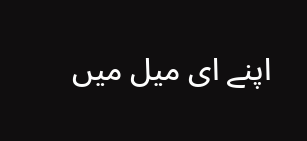اپنے ای میل میں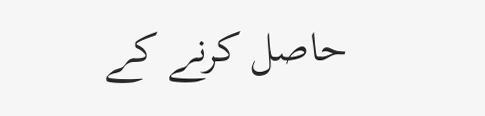حاصل کرنے کے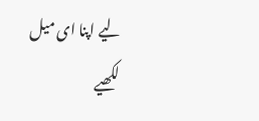لیے اپنا ای میل لکھیے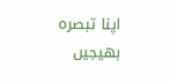اپنا تبصرہ بھیجیں